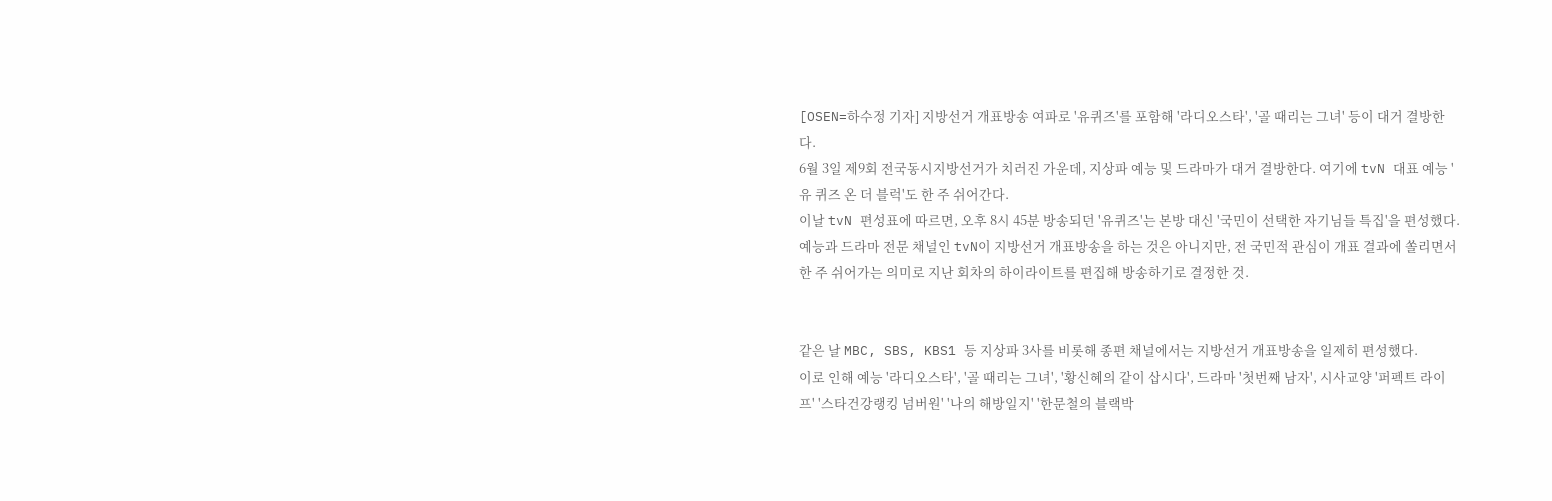[OSEN=하수정 기자] 지방선거 개표방송 여파로 '유퀴즈'를 포함해 '라디오스타', '골 때리는 그녀' 등이 대거 결방한다.
6월 3일 제9회 전국동시지방선거가 치러진 가운데, 지상파 예능 및 드라마가 대거 결방한다. 여기에 tvN 대표 예능 '유 퀴즈 온 더 블럭'도 한 주 쉬어간다.
이날 tvN 편성표에 따르면, 오후 8시 45분 방송되던 '유퀴즈'는 본방 대신 '국민이 선택한 자기님들 특집'을 편성했다. 예능과 드라마 전문 채널인 tvN이 지방선거 개표방송을 하는 것은 아니지만, 전 국민적 관심이 개표 결과에 쏠리면서 한 주 쉬어가는 의미로 지난 회차의 하이라이트를 편집해 방송하기로 결정한 것.


같은 날 MBC, SBS, KBS1 등 지상파 3사를 비롯해 종편 채널에서는 지방선거 개표방송을 일제히 편성했다.
이로 인해 예능 '라디오스타', '골 때리는 그녀', '황신혜의 같이 삽시다', 드라마 '첫번째 남자', 시사교양 '퍼펙트 라이프' '스타건강랭킹 넘버원' '나의 해방일지' '한문철의 블랙박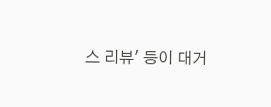스 리뷰' 등이 대거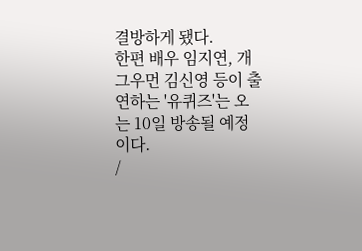결방하게 됐다.
한편 배우 임지연, 개그우먼 김신영 등이 출연하는 '유퀴즈'는 오는 10일 방송될 예정이다.
/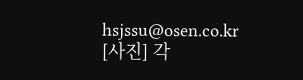hsjssu@osen.co.kr
[사진] 각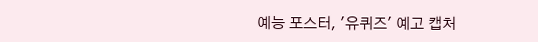예능 포스터, '유퀴즈' 예고 캡처